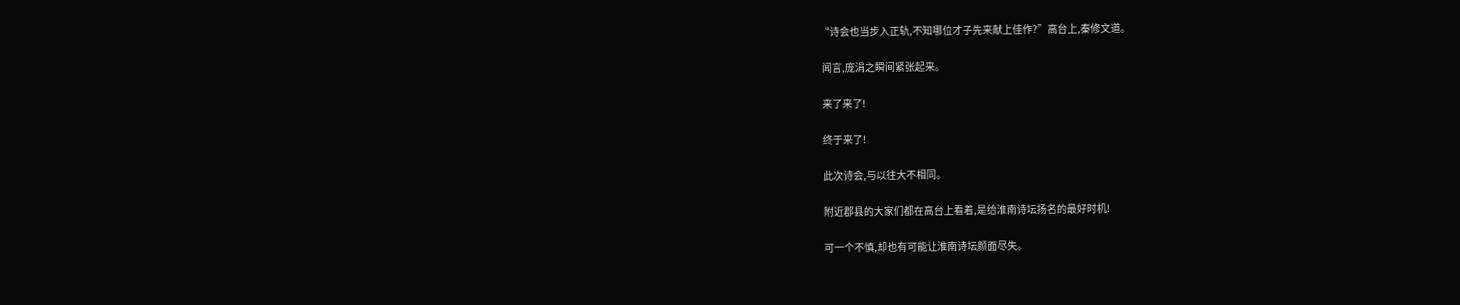“诗会也当步入正轨,不知哪位才子先来献上佳作?”高台上,秦修文道。

 闻言,庞涓之瞬间紧张起来。

 来了来了!

 终于来了!

 此次诗会,与以往大不相同。

 附近郡县的大家们都在高台上看着,是给淮南诗坛扬名的最好时机!

 可一个不慎,却也有可能让淮南诗坛颜面尽失。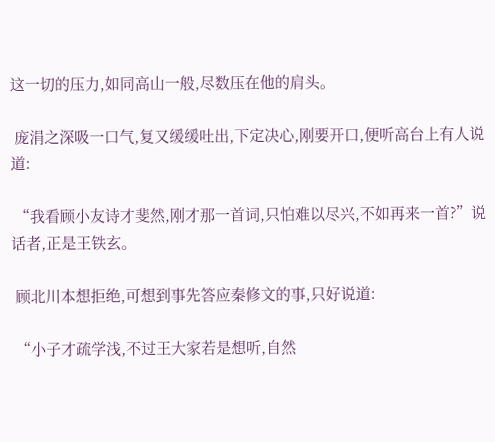这一切的压力,如同高山一般,尽数压在他的肩头。

 庞涓之深吸一口气,复又缓缓吐出,下定决心,刚要开口,便听高台上有人说道:

 “我看顾小友诗才斐然,刚才那一首词,只怕难以尽兴,不如再来一首?”说话者,正是王铁玄。

 顾北川本想拒绝,可想到事先答应秦修文的事,只好说道:

 “小子才疏学浅,不过王大家若是想听,自然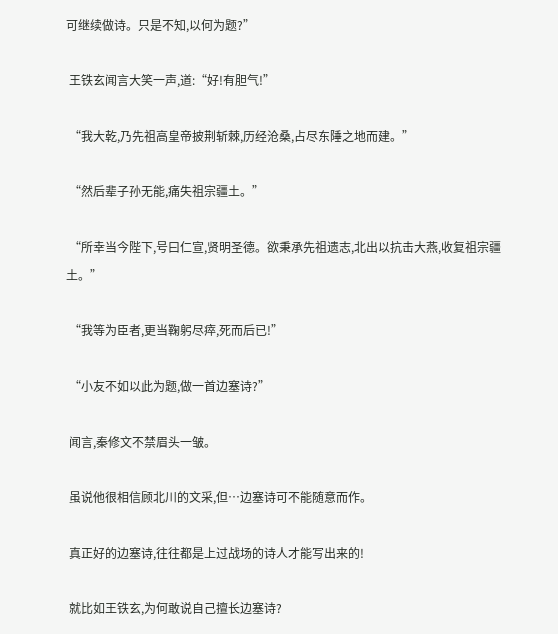可继续做诗。只是不知,以何为题?”

 王铁玄闻言大笑一声,道:“好!有胆气!”

 “我大乾,乃先祖高皇帝披荆斩棘,历经沧桑,占尽东陲之地而建。”

 “然后辈子孙无能,痛失祖宗疆土。”

 “所幸当今陛下,号曰仁宣,贤明圣德。欲秉承先祖遗志,北出以抗击大燕,收复祖宗疆土。”

 “我等为臣者,更当鞠躬尽瘁,死而后已!”

 “小友不如以此为题,做一首边塞诗?”

 闻言,秦修文不禁眉头一皱。

 虽说他很相信顾北川的文采,但…边塞诗可不能随意而作。

 真正好的边塞诗,往往都是上过战场的诗人才能写出来的!

 就比如王铁玄,为何敢说自己擅长边塞诗?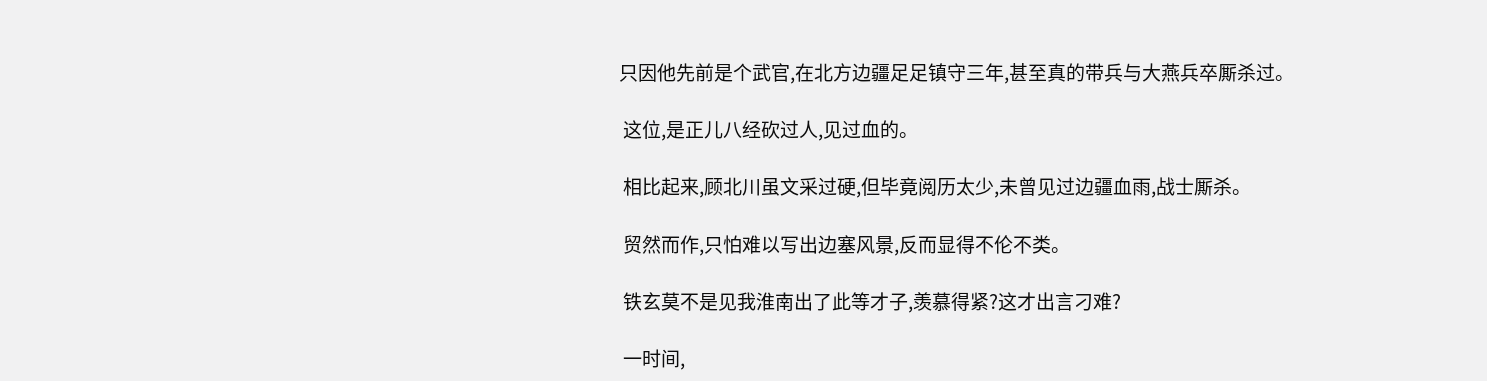只因他先前是个武官,在北方边疆足足镇守三年,甚至真的带兵与大燕兵卒厮杀过。

 这位,是正儿八经砍过人,见过血的。

 相比起来,顾北川虽文采过硬,但毕竟阅历太少,未曾见过边疆血雨,战士厮杀。

 贸然而作,只怕难以写出边塞风景,反而显得不伦不类。

 铁玄莫不是见我淮南出了此等才子,羡慕得紧?这才出言刁难?

 一时间,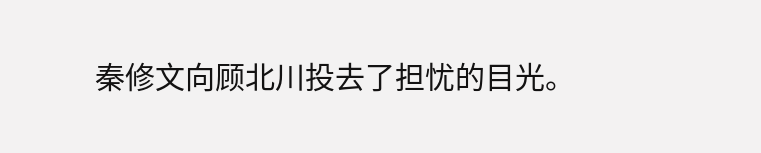秦修文向顾北川投去了担忧的目光。